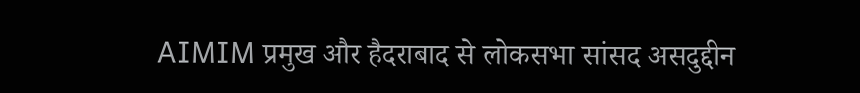AIMIM प्रमुख और हैदराबाद से लोकसभा सांसद असदुद्दीन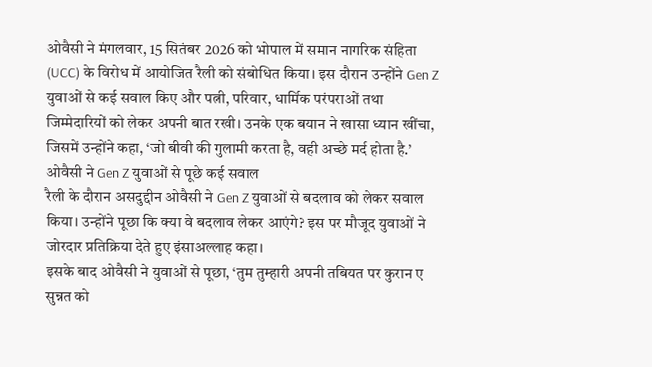ओवैसी ने मंगलवार, 15 सितंबर 2026 को भोपाल में समान नागरिक संहिता (UCC) के विरोध में आयोजित रैली को संबोधित किया। इस दौरान उन्होंने Gen Z युवाओं से कई सवाल किए और पत्नी, परिवार, धार्मिक परंपराओं तथा जिम्मेदारियों को लेकर अपनी बात रखी। उनके एक बयान ने खासा ध्यान खींचा, जिसमें उन्होंने कहा, ‘जो बीवी की गुलामी करता है, वही अच्छे मर्द होता है.’
ओवैसी ने Gen Z युवाओं से पूछे कई सवाल
रैली के दौरान असदुद्दीन ओवैसी ने Gen Z युवाओं से बदलाव को लेकर सवाल किया। उन्होंने पूछा कि क्या वे बदलाव लेकर आएंगे? इस पर मौजूद युवाओं ने जोरदार प्रतिक्रिया देते हुए इंसाअल्लाह कहा।
इसके बाद ओवैसी ने युवाओं से पूछा, ‘तुम तुम्हारी अपनी तबियत पर कुरान ए सुन्नत को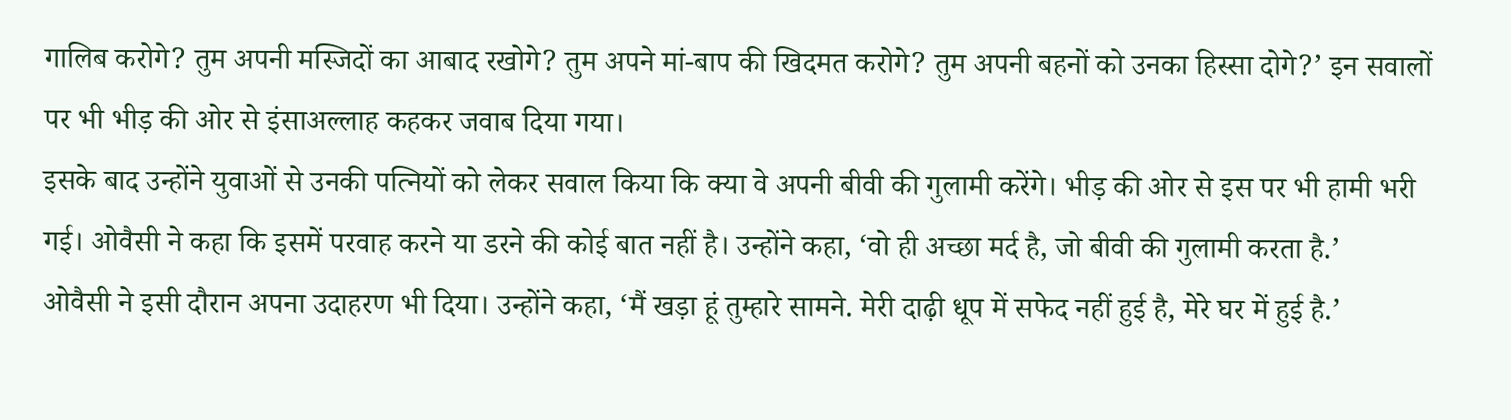गालिब करोगे? तुम अपनी मस्जिदों का आबाद रखोगे? तुम अपने मां-बाप की खिदमत करोगे? तुम अपनी बहनों को उनका हिस्सा दोगे?’ इन सवालों पर भी भीड़ की ओर से इंसाअल्लाह कहकर जवाब दिया गया।
इसके बाद उन्होंने युवाओं से उनकी पत्नियों को लेकर सवाल किया कि क्या वे अपनी बीवी की गुलामी करेंगे। भीड़ की ओर से इस पर भी हामी भरी गई। ओवैसी ने कहा कि इसमें परवाह करने या डरने की कोई बात नहीं है। उन्होंने कहा, ‘वो ही अच्छा मर्द है, जो बीवी की गुलामी करता है.’
ओवैसी ने इसी दौरान अपना उदाहरण भी दिया। उन्होंने कहा, ‘मैं खड़ा हूं तुम्हारे सामने. मेरी दाढ़ी धूप में सफेद नहीं हुई है, मेरे घर में हुई है.’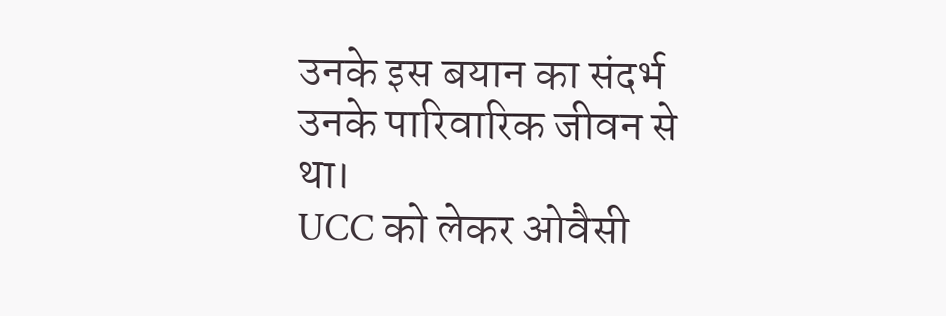उनके इस बयान का संदर्भ उनके पारिवारिक जीवन से था।
UCC को लेकर ओवैसी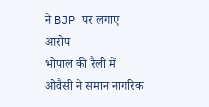ने BJP पर लगाए आरोप
भोपाल की रैली में ओवैसी ने समान नागरिक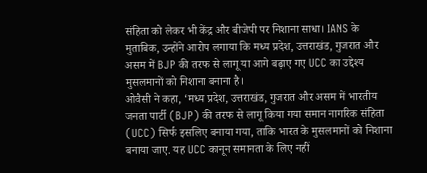संहिता को लेकर भी केंद्र और बीजेपी पर निशाना साधा। IANS के मुताबिक, उन्होंने आरोप लगाया कि मध्य प्रदेश, उत्तराखंड, गुजरात और असम में BJP की तरफ से लागू या आगे बढ़ाए गए UCC का उद्देश्य मुसलमानों को निशाना बनाना है।
ओवैसी ने कहा, ‘मध्य प्रदेश, उत्तराखंड, गुजरात और असम में भारतीय जनता पार्टी (BJP) की तरफ से लागू किया गया समान नागरिक संहिता (UCC) सिर्फ इसलिए बनाया गया, ताकि भारत के मुसलमानों को निशाना बनाया जाए. यह UCC कानून समानता के लिए नहीं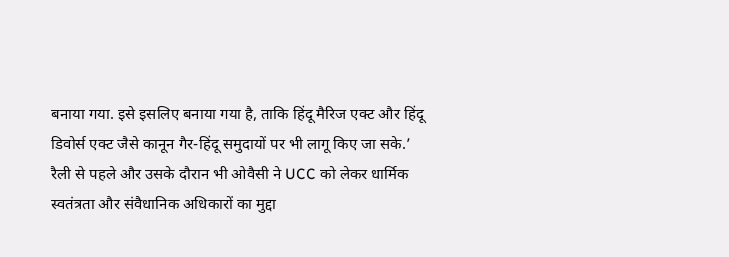बनाया गया. इसे इसलिए बनाया गया है, ताकि हिंदू मैरिज एक्ट और हिंदू डिवोर्स एक्ट जैसे कानून गैर-हिंदू समुदायों पर भी लागू किए जा सके.’
रैली से पहले और उसके दौरान भी ओवैसी ने UCC को लेकर धार्मिक स्वतंत्रता और संवैधानिक अधिकारों का मुद्दा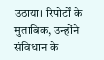उठाया। रिपोर्टों के मुताबिक, उन्होंने संविधान के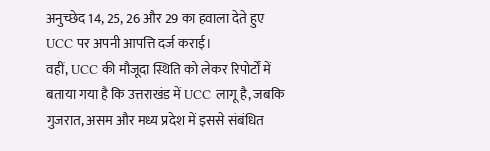अनुच्छेद 14, 25, 26 और 29 का हवाला देते हुए UCC पर अपनी आपत्ति दर्ज कराई।
वहीं, UCC की मौजूदा स्थिति को लेकर रिपोर्टों में बताया गया है कि उत्तराखंड में UCC लागू है, जबकि गुजरात, असम और मध्य प्रदेश में इससे संबंधित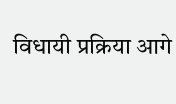विधायी प्रक्रिया आगे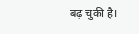बढ़ चुकी है।